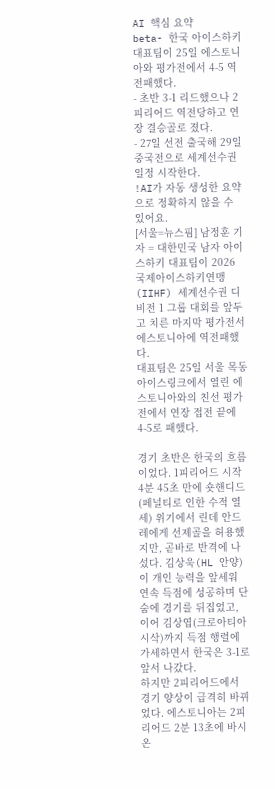AI 핵심 요약
beta- 한국 아이스하키 대표팀이 25일 에스토니아와 평가전에서 4-5 역전패했다.
- 초반 3-1 리드했으나 2피리어드 역전당하고 연장 결승골로 졌다.
- 27일 선전 출국해 29일 중국전으로 세계선수권 일정 시작한다.
!AI가 자동 생성한 요약으로 정확하지 않을 수 있어요.
[서울=뉴스핌] 남정훈 기자 = 대한민국 남자 아이스하키 대표팀이 2026 국제아이스하키연맹(IIHF) 세계선수권 디비전 1 그룹 대회를 앞두고 치른 마지막 평가전서 에스토니아에 역전패했다.
대표팀은 25일 서울 목동아이스링크에서 열린 에스토니아와의 친선 평가전에서 연장 접전 끝에 4-5로 패했다.

경기 초반은 한국의 흐름이었다. 1피리어드 시작 4분 45초 만에 숏핸디드(페널티로 인한 수적 열세) 위기에서 린데 안드레에게 선제골을 허용했지만, 곧바로 반격에 나섰다. 김상욱(HL 안양)이 개인 능력을 앞세워 연속 득점에 성공하며 단숨에 경기를 뒤집었고, 이어 김상엽(크로아티아 시삭)까지 득점 행렬에 가세하면서 한국은 3-1로 앞서 나갔다.
하지만 2피리어드에서 경기 양상이 급격히 바뀌었다. 에스토니아는 2피리어드 2분 13초에 바시온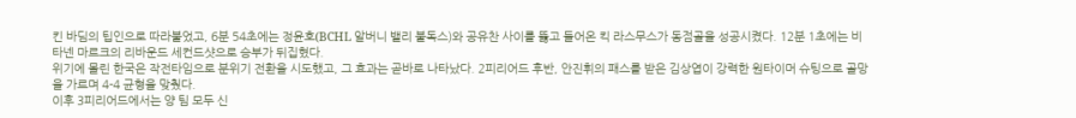킨 바딤의 팁인으로 따라붙었고, 6분 54초에는 정윤호(BCHL 알버니 밸리 불독스)와 공유찬 사이를 뚫고 들어온 킥 라스무스가 동점골을 성공시켰다. 12분 1초에는 비타넨 마르크의 리바운드 세컨드샷으로 승부가 뒤집혔다.
위기에 몰린 한국은 작전타임으로 분위기 전환을 시도했고, 그 효과는 곧바로 나타났다. 2피리어드 후반, 안진휘의 패스를 받은 김상엽이 강력한 원타이머 슈팅으로 골망을 가르며 4-4 균형을 맞췄다.
이후 3피리어드에서는 양 팀 모두 신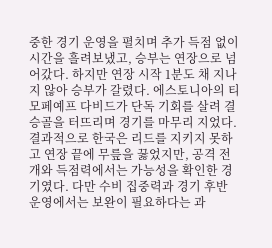중한 경기 운영을 펼치며 추가 득점 없이 시간을 흘려보냈고, 승부는 연장으로 넘어갔다. 하지만 연장 시작 1분도 채 지나지 않아 승부가 갈렸다. 에스토니아의 티모페예프 다비드가 단독 기회를 살려 결승골을 터뜨리며 경기를 마무리 지었다.
결과적으로 한국은 리드를 지키지 못하고 연장 끝에 무릎을 꿇었지만, 공격 전개와 득점력에서는 가능성을 확인한 경기였다. 다만 수비 집중력과 경기 후반 운영에서는 보완이 필요하다는 과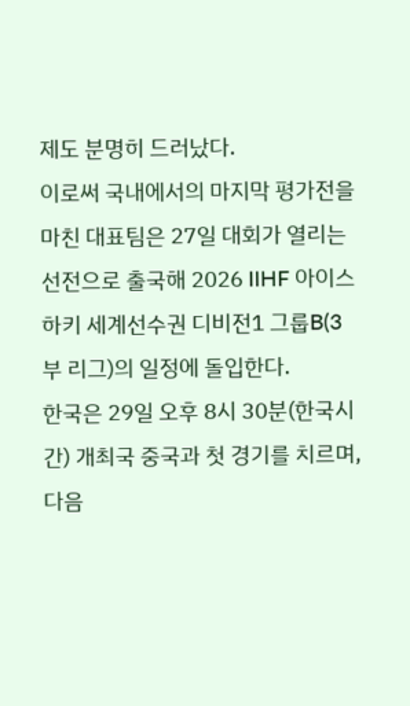제도 분명히 드러났다.
이로써 국내에서의 마지막 평가전을 마친 대표팀은 27일 대회가 열리는 선전으로 출국해 2026 IIHF 아이스하키 세계선수권 디비전1 그룹B(3부 리그)의 일정에 돌입한다.
한국은 29일 오후 8시 30분(한국시간) 개최국 중국과 첫 경기를 치르며, 다음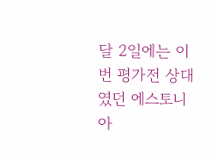달 2일에는 이번 평가전 상대였던 에스토니아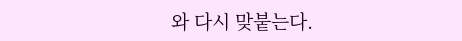와 다시 맞붙는다.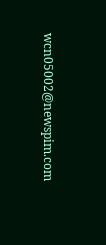wcn05002@newspim.com